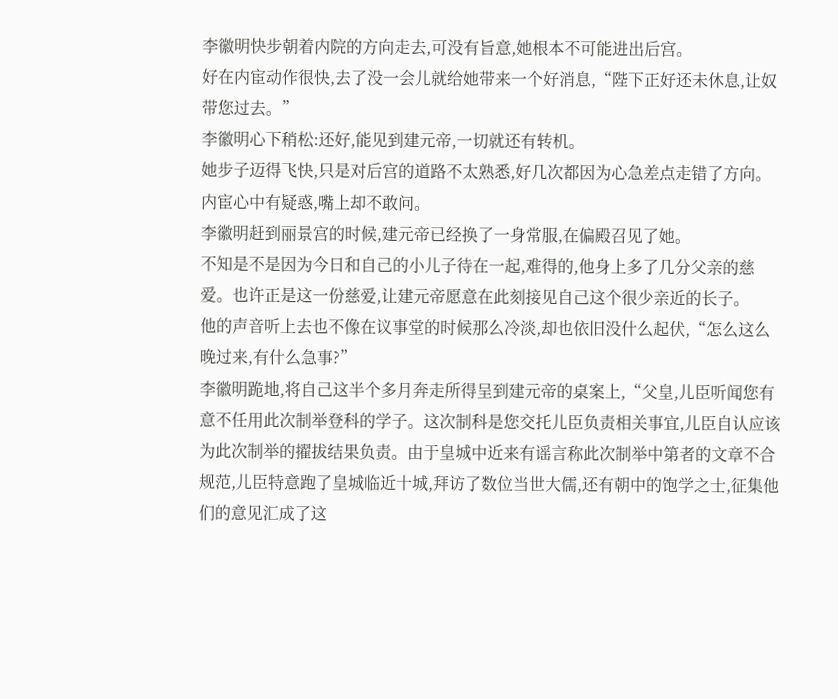李徽明快步朝着内院的方向走去,可没有旨意,她根本不可能进出后宫。
好在内宦动作很快,去了没一会儿就给她带来一个好消息,“陛下正好还未休息,让奴带您过去。”
李徽明心下稍松:还好,能见到建元帝,一切就还有转机。
她步子迈得飞快,只是对后宫的道路不太熟悉,好几次都因为心急差点走错了方向。内宦心中有疑惑,嘴上却不敢问。
李徽明赶到丽景宫的时候,建元帝已经换了一身常服,在偏殿召见了她。
不知是不是因为今日和自己的小儿子待在一起,难得的,他身上多了几分父亲的慈爱。也许正是这一份慈爱,让建元帝愿意在此刻接见自己这个很少亲近的长子。
他的声音听上去也不像在议事堂的时候那么冷淡,却也依旧没什么起伏,“怎么这么晚过来,有什么急事?”
李徽明跪地,将自己这半个多月奔走所得呈到建元帝的桌案上,“父皇,儿臣听闻您有意不任用此次制举登科的学子。这次制科是您交托儿臣负责相关事宜,儿臣自认应该为此次制举的擢拔结果负责。由于皇城中近来有谣言称此次制举中第者的文章不合规范,儿臣特意跑了皇城临近十城,拜访了数位当世大儒,还有朝中的饱学之士,征集他们的意见汇成了这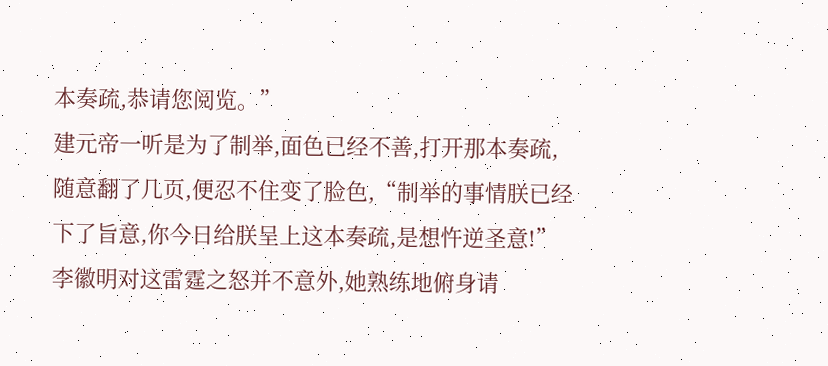本奏疏,恭请您阅览。”
建元帝一听是为了制举,面色已经不善,打开那本奏疏,随意翻了几页,便忍不住变了脸色,“制举的事情朕已经下了旨意,你今日给朕呈上这本奏疏,是想忤逆圣意!”
李徽明对这雷霆之怒并不意外,她熟练地俯身请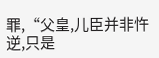罪,“父皇,儿臣并非忤逆,只是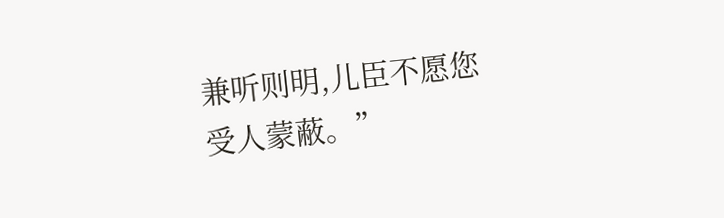兼听则明,儿臣不愿您受人蒙蔽。”